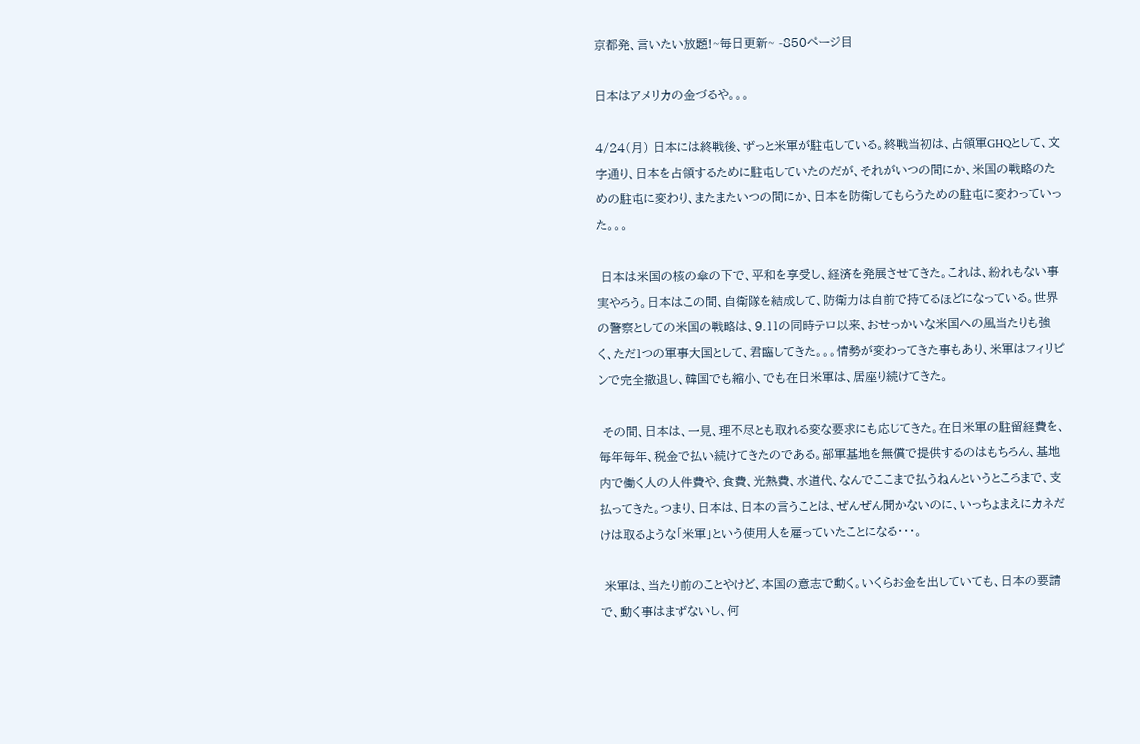京都発、言いたい放題!~毎日更新~ -850ページ目

日本はアメリカの金づるや。。。

4/24(月) 日本には終戦後、ずっと米軍が駐屯している。終戦当初は、占領軍GHQとして、文字通り、日本を占領するために駐屯していたのだが、それがいつの間にか、米国の戦略のための駐屯に変わり、またまたいつの間にか、日本を防衛してもらうための駐屯に変わっていった。。。

 日本は米国の核の傘の下で、平和を享受し、経済を発展させてきた。これは、紛れもない事実やろう。日本はこの間、自衛隊を結成して、防衛力は自前で持てるほどになっている。世界の警察としての米国の戦略は、9.11の同時テロ以来、おせっかいな米国への風当たりも強く、ただ1つの軍事大国として、君臨してきた。。。情勢が変わってきた事もあり、米軍はフィリピンで完全撤退し、韓国でも縮小、でも在日米軍は、居座り続けてきた。

 その間、日本は、一見、理不尽とも取れる変な要求にも応じてきた。在日米軍の駐留経費を、毎年毎年、税金で払い続けてきたのである。部軍基地を無償で提供するのはもちろん、基地内で働く人の人件費や、食費、光熱費、水道代、なんでここまで払うねんというところまで、支払ってきた。つまり、日本は、日本の言うことは、ぜんぜん聞かないのに、いっちょまえにカネだけは取るような「米軍」という使用人を雇っていたことになる・・・。

 米軍は、当たり前のことやけど、本国の意志で動く。いくらお金を出していても、日本の要請で、動く事はまずないし、何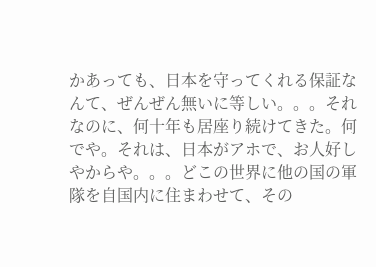かあっても、日本を守ってくれる保証なんて、ぜんぜん無いに等しい。。。それなのに、何十年も居座り続けてきた。何でや。それは、日本がアホで、お人好しやからや。。。どこの世界に他の国の軍隊を自国内に住まわせて、その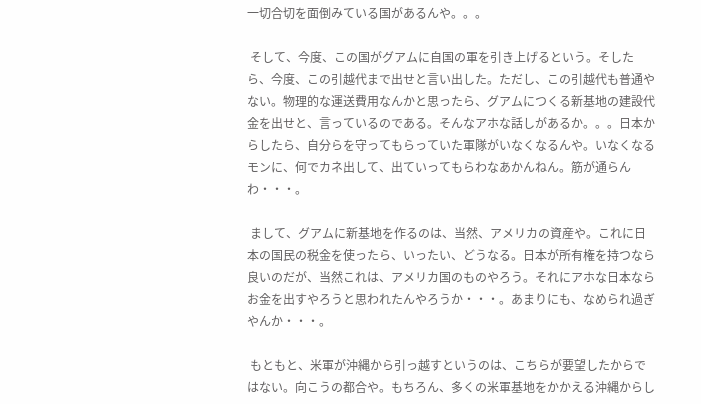一切合切を面倒みている国があるんや。。。

 そして、今度、この国がグアムに自国の軍を引き上げるという。そしたら、今度、この引越代まで出せと言い出した。ただし、この引越代も普通やない。物理的な運送費用なんかと思ったら、グアムにつくる新基地の建設代金を出せと、言っているのである。そんなアホな話しがあるか。。。日本からしたら、自分らを守ってもらっていた軍隊がいなくなるんや。いなくなるモンに、何でカネ出して、出ていってもらわなあかんねん。筋が通らんわ・・・。

 まして、グアムに新基地を作るのは、当然、アメリカの資産や。これに日本の国民の税金を使ったら、いったい、どうなる。日本が所有権を持つなら良いのだが、当然これは、アメリカ国のものやろう。それにアホな日本ならお金を出すやろうと思われたんやろうか・・・。あまりにも、なめられ過ぎやんか・・・。

 もともと、米軍が沖縄から引っ越すというのは、こちらが要望したからではない。向こうの都合や。もちろん、多くの米軍基地をかかえる沖縄からし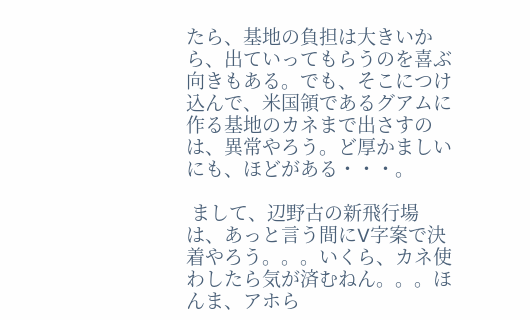たら、基地の負担は大きいから、出ていってもらうのを喜ぶ向きもある。でも、そこにつけ込んで、米国領であるグアムに作る基地のカネまで出さすのは、異常やろう。ど厚かましいにも、ほどがある・・・。

 まして、辺野古の新飛行場は、あっと言う間にV字案で決着やろう。。。いくら、カネ使わしたら気が済むねん。。。ほんま、アホら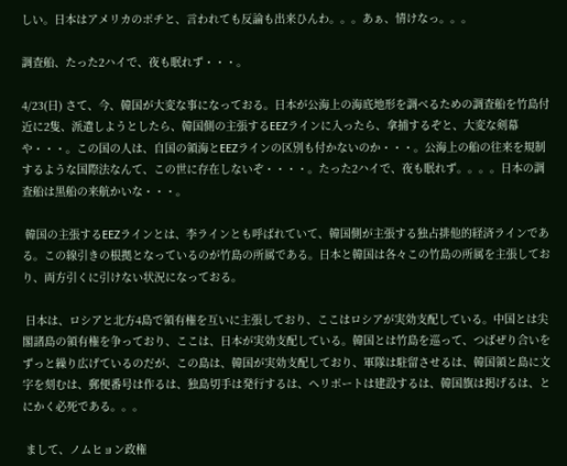しい。日本はアメリカのポチと、言われても反論も出来ひんわ。。。あぁ、情けなっ。。。

調査船、たった2ハイで、夜も眠れず・・・。

4/23(日) さて、今、韓国が大変な事になっておる。日本が公海上の海底地形を調べるための調査船を竹島付近に2隻、派遣しようとしたら、韓国側の主張するEEZラインに入ったら、拿捕するぞと、大変な剣幕や・・・。この国の人は、自国の領海とEEZラインの区別も付かないのか・・・。公海上の船の往来を規制するような国際法なんて、この世に存在しないぞ・・・・。たった2ハイで、夜も眠れず。。。。日本の調査船は黒船の来航かいな・・・。

 韓国の主張するEEZラインとは、李ラインとも呼ばれていて、韓国側が主張する独占排他的経済ラインである。この線引きの根拠となっているのが竹島の所属である。日本と韓国は各々この竹島の所属を主張しており、両方引くに引けない状況になっておる。

 日本は、ロシアと北方4島で領有権を互いに主張しており、ここはロシアが実効支配している。中国とは尖閣諸島の領有権を争っており、ここは、日本が実効支配している。韓国とは竹島を巡って、つばぜり合いをずっと繰り広げているのだが、この島は、韓国が実効支配しており、軍隊は駐留させるは、韓国領と島に文字を刻むは、郵便番号は作るは、独島切手は発行するは、ヘリポートは建設するは、韓国旗は掲げるは、とにかく必死である。。。

 まして、ノムヒョン政権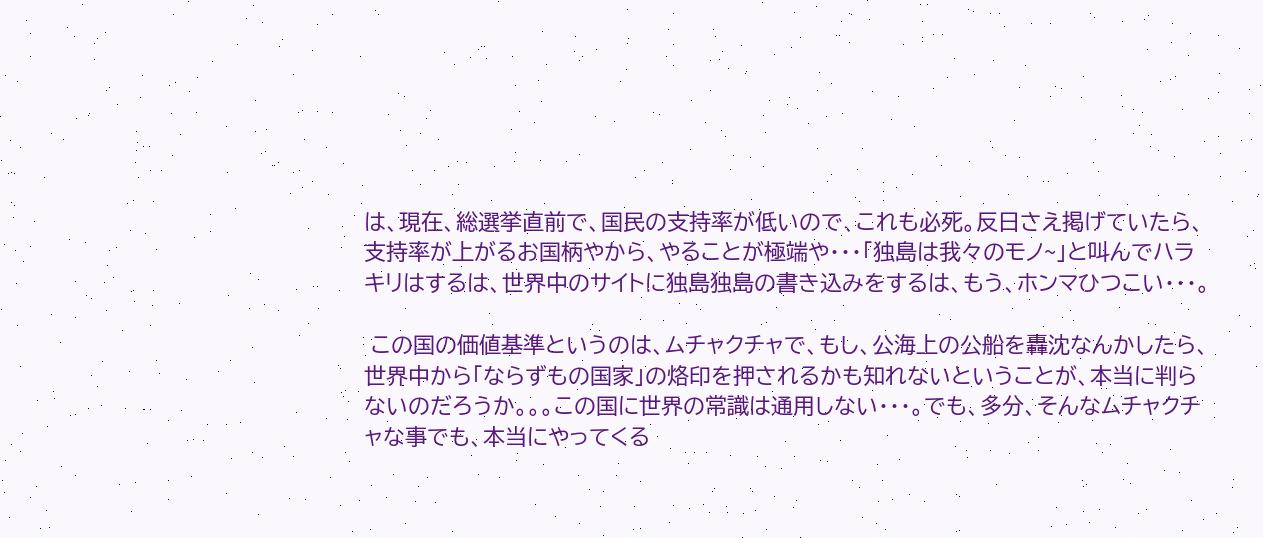は、現在、総選挙直前で、国民の支持率が低いので、これも必死。反日さえ掲げていたら、支持率が上がるお国柄やから、やることが極端や・・・「独島は我々のモノ~」と叫んでハラキリはするは、世界中のサイトに独島独島の書き込みをするは、もう、ホンマひつこい・・・。

 この国の価値基準というのは、ムチャクチャで、もし、公海上の公船を轟沈なんかしたら、世界中から「ならずもの国家」の烙印を押されるかも知れないということが、本当に判らないのだろうか。。。この国に世界の常識は通用しない・・・。でも、多分、そんなムチャクチャな事でも、本当にやってくる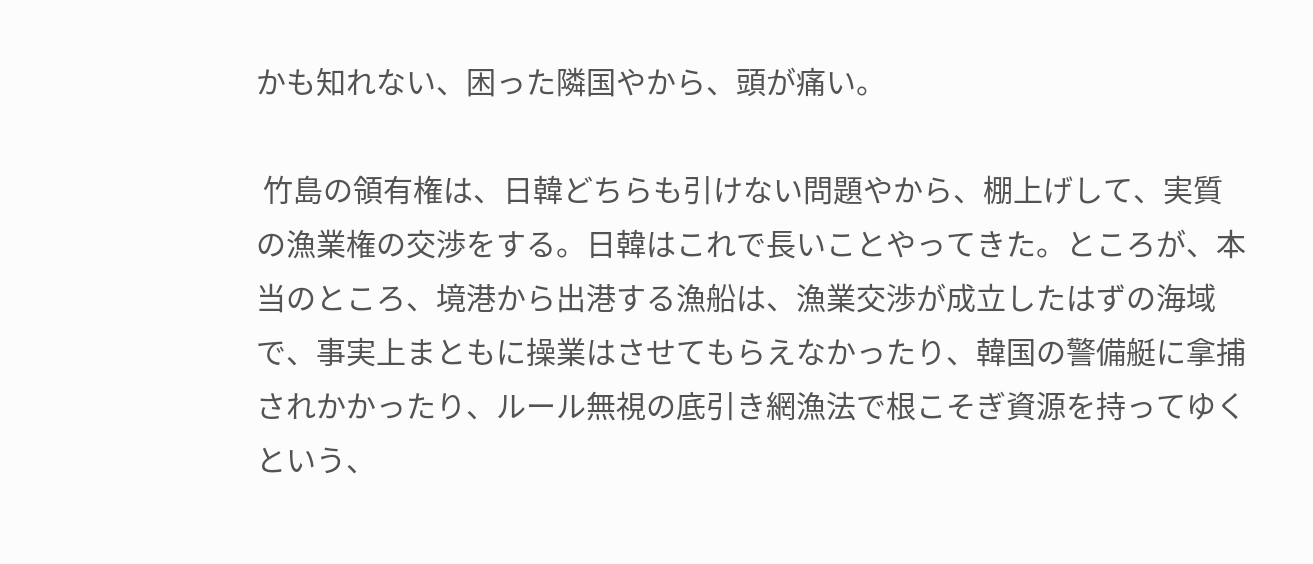かも知れない、困った隣国やから、頭が痛い。

 竹島の領有権は、日韓どちらも引けない問題やから、棚上げして、実質の漁業権の交渉をする。日韓はこれで長いことやってきた。ところが、本当のところ、境港から出港する漁船は、漁業交渉が成立したはずの海域で、事実上まともに操業はさせてもらえなかったり、韓国の警備艇に拿捕されかかったり、ルール無視の底引き網漁法で根こそぎ資源を持ってゆくという、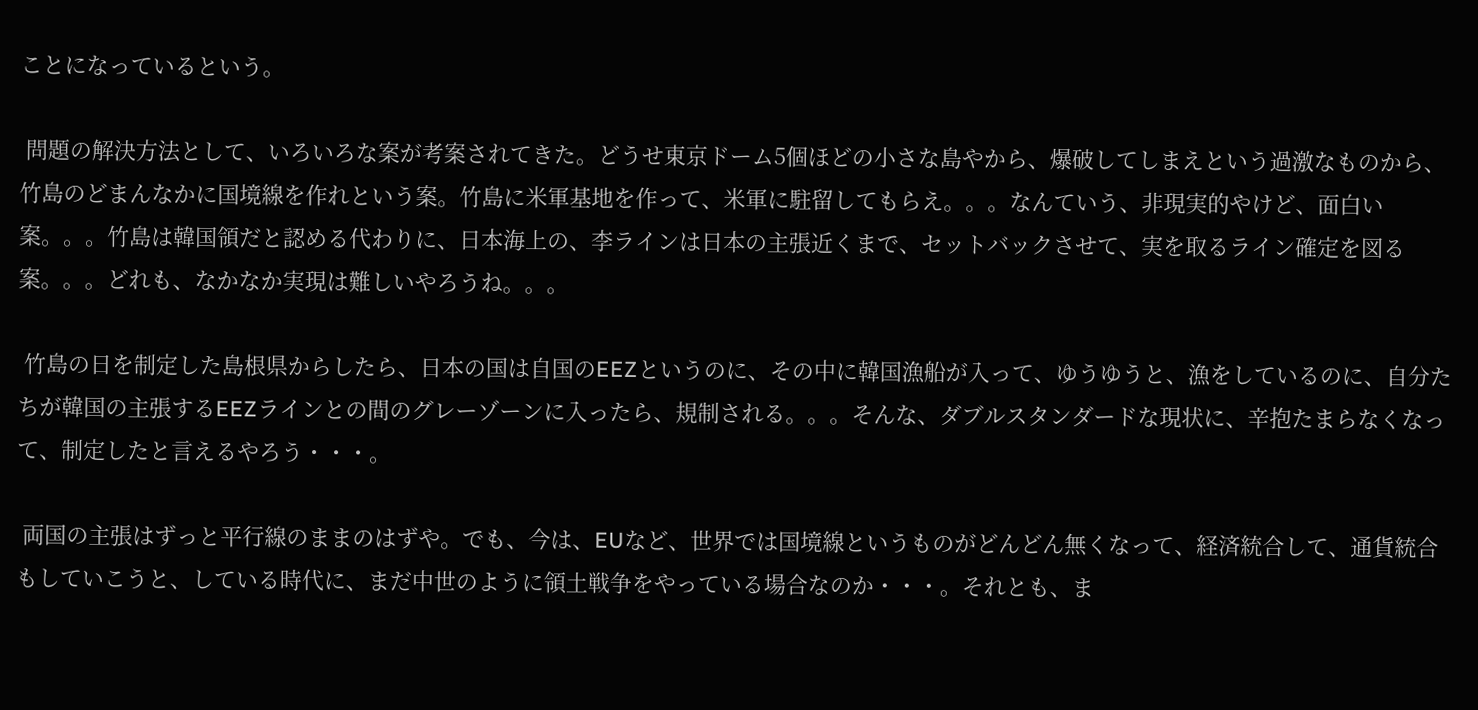ことになっているという。

 問題の解決方法として、いろいろな案が考案されてきた。どうせ東京ドーム5個ほどの小さな島やから、爆破してしまえという過激なものから、竹島のどまんなかに国境線を作れという案。竹島に米軍基地を作って、米軍に駐留してもらえ。。。なんていう、非現実的やけど、面白い案。。。竹島は韓国領だと認める代わりに、日本海上の、李ラインは日本の主張近くまで、セットバックさせて、実を取るライン確定を図る案。。。どれも、なかなか実現は難しいやろうね。。。

 竹島の日を制定した島根県からしたら、日本の国は自国のEEZというのに、その中に韓国漁船が入って、ゆうゆうと、漁をしているのに、自分たちが韓国の主張するEEZラインとの間のグレーゾーンに入ったら、規制される。。。そんな、ダブルスタンダードな現状に、辛抱たまらなくなって、制定したと言えるやろう・・・。

 両国の主張はずっと平行線のままのはずや。でも、今は、EUなど、世界では国境線というものがどんどん無くなって、経済統合して、通貨統合もしていこうと、している時代に、まだ中世のように領土戦争をやっている場合なのか・・・。それとも、ま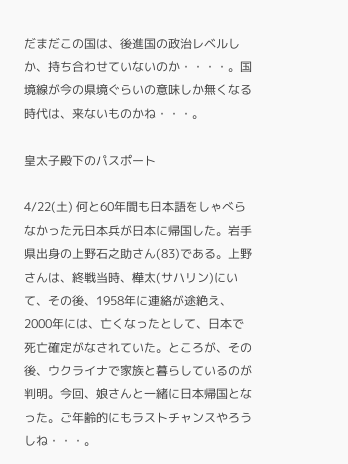だまだこの国は、後進国の政治レベルしか、持ち合わせていないのか・・・・。国境線が今の県境ぐらいの意味しか無くなる時代は、来ないものかね・・・。

皇太子殿下のパスポート

4/22(土) 何と60年間も日本語をしゃべらなかった元日本兵が日本に帰国した。岩手県出身の上野石之助さん(83)である。上野さんは、終戦当時、樺太(サハリン)にいて、その後、1958年に連絡が途絶え、2000年には、亡くなったとして、日本で死亡確定がなされていた。ところが、その後、ウクライナで家族と暮らしているのが判明。今回、娘さんと一緒に日本帰国となった。ご年齢的にもラストチャンスやろうしね・・・。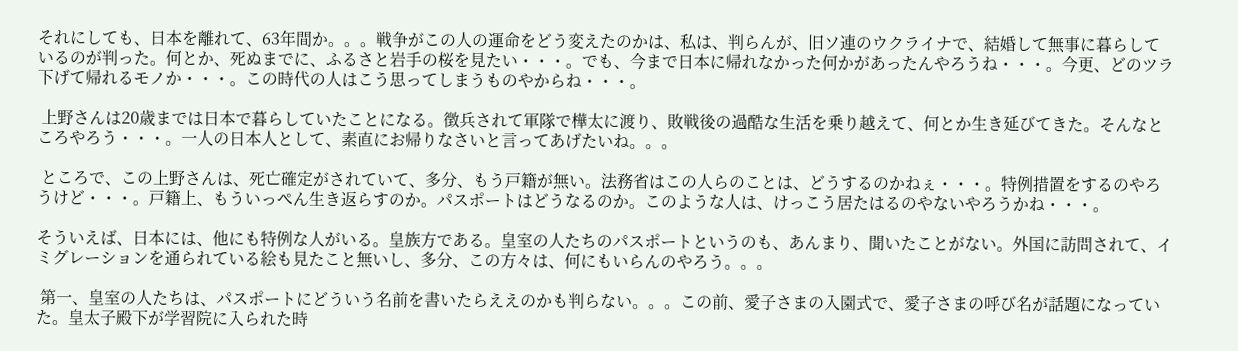それにしても、日本を離れて、63年間か。。。戦争がこの人の運命をどう変えたのかは、私は、判らんが、旧ソ連のウクライナで、結婚して無事に暮らしているのが判った。何とか、死ぬまでに、ふるさと岩手の桜を見たい・・・。でも、今まで日本に帰れなかった何かがあったんやろうね・・・。今更、どのツラ下げて帰れるモノか・・・。この時代の人はこう思ってしまうものやからね・・・。

 上野さんは20歳までは日本で暮らしていたことになる。徴兵されて軍隊で樺太に渡り、敗戦後の過酷な生活を乗り越えて、何とか生き延びてきた。そんなところやろう・・・。一人の日本人として、素直にお帰りなさいと言ってあげたいね。。。

 ところで、この上野さんは、死亡確定がされていて、多分、もう戸籍が無い。法務省はこの人らのことは、どうするのかねぇ・・・。特例措置をするのやろうけど・・・。戸籍上、もういっぺん生き返らすのか。パスポートはどうなるのか。このような人は、けっこう居たはるのやないやろうかね・・・。

そういえば、日本には、他にも特例な人がいる。皇族方である。皇室の人たちのパスポートというのも、あんまり、聞いたことがない。外国に訪問されて、イミグレーションを通られている絵も見たこと無いし、多分、この方々は、何にもいらんのやろう。。。

 第一、皇室の人たちは、パスポートにどういう名前を書いたらええのかも判らない。。。この前、愛子さまの入園式で、愛子さまの呼び名が話題になっていた。皇太子殿下が学習院に入られた時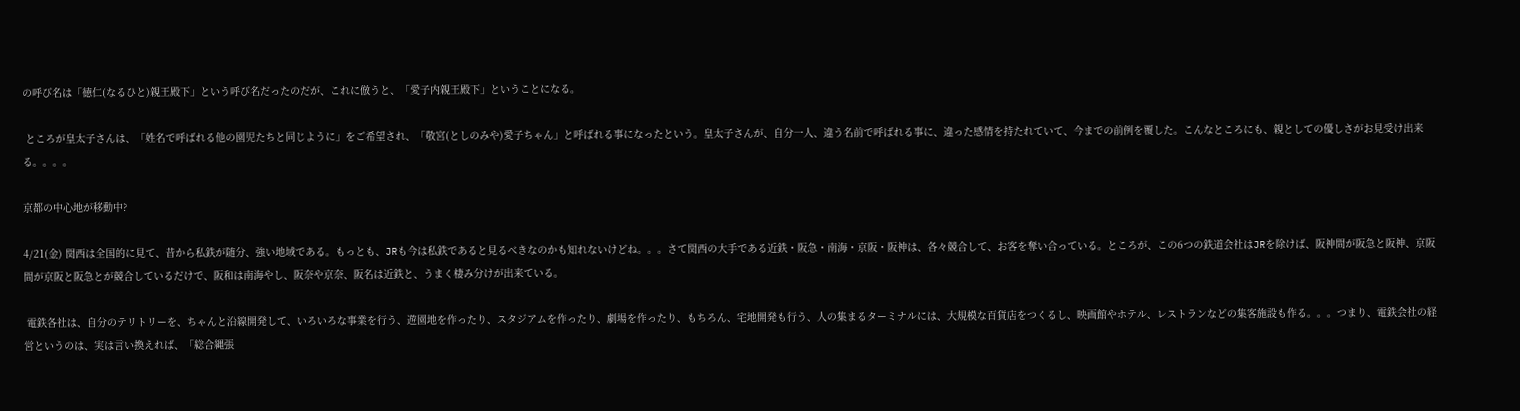の呼び名は「徳仁(なるひと)親王殿下」という呼び名だったのだが、これに倣うと、「愛子内親王殿下」ということになる。

 ところが皇太子さんは、「姓名で呼ばれる他の園児たちと同じように」をご希望され、「敬宮(としのみや)愛子ちゃん」と呼ばれる事になったという。皇太子さんが、自分一人、違う名前で呼ばれる事に、違った感情を持たれていて、今までの前例を覆した。こんなところにも、親としての優しさがお見受け出来る。。。。

京都の中心地が移動中?

4/21(金) 関西は全国的に見て、昔から私鉄が随分、強い地域である。もっとも、JRも今は私鉄であると見るべきなのかも知れないけどね。。。さて関西の大手である近鉄・阪急・南海・京阪・阪神は、各々競合して、お客を奪い合っている。ところが、この6つの鉄道会社はJRを除けば、阪神間が阪急と阪神、京阪間が京阪と阪急とが競合しているだけで、阪和は南海やし、阪奈や京奈、阪名は近鉄と、うまく棲み分けが出来ている。

 電鉄各社は、自分のテリトリーを、ちゃんと沿線開発して、いろいろな事業を行う、遊園地を作ったり、スタジアムを作ったり、劇場を作ったり、もちろん、宅地開発も行う、人の集まるターミナルには、大規模な百貨店をつくるし、映画館やホテル、レストランなどの集客施設も作る。。。つまり、電鉄会社の経営というのは、実は言い換えれば、「総合縄張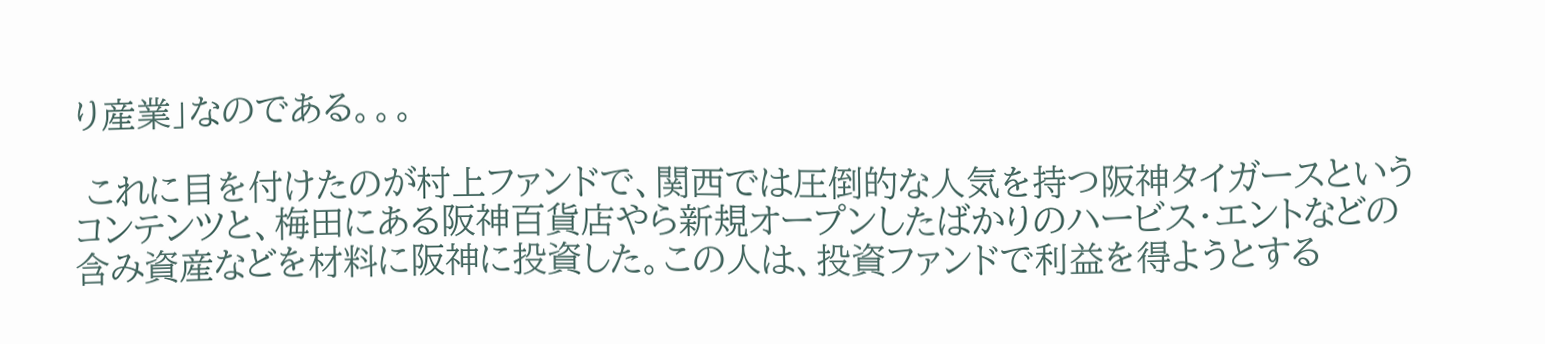り産業」なのである。。。

 これに目を付けたのが村上ファンドで、関西では圧倒的な人気を持つ阪神タイガースというコンテンツと、梅田にある阪神百貨店やら新規オープンしたばかりのハービス・エントなどの含み資産などを材料に阪神に投資した。この人は、投資ファンドで利益を得ようとする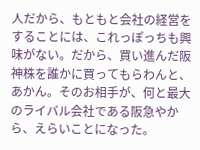人だから、もともと会社の経営をすることには、これっぽっちも興味がない。だから、買い進んだ阪神株を誰かに買ってもらわんと、あかん。そのお相手が、何と最大のライバル会社である阪急やから、えらいことになった。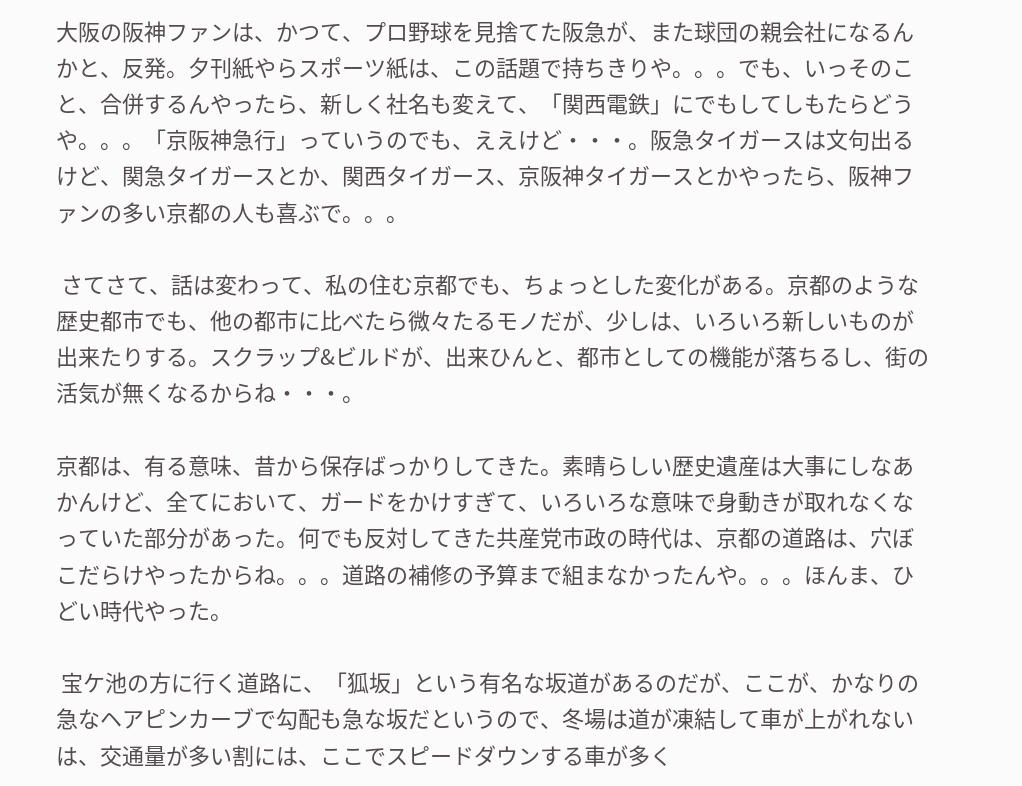大阪の阪神ファンは、かつて、プロ野球を見捨てた阪急が、また球団の親会社になるんかと、反発。夕刊紙やらスポーツ紙は、この話題で持ちきりや。。。でも、いっそのこと、合併するんやったら、新しく社名も変えて、「関西電鉄」にでもしてしもたらどうや。。。「京阪神急行」っていうのでも、ええけど・・・。阪急タイガースは文句出るけど、関急タイガースとか、関西タイガース、京阪神タイガースとかやったら、阪神ファンの多い京都の人も喜ぶで。。。

 さてさて、話は変わって、私の住む京都でも、ちょっとした変化がある。京都のような歴史都市でも、他の都市に比べたら微々たるモノだが、少しは、いろいろ新しいものが出来たりする。スクラップ&ビルドが、出来ひんと、都市としての機能が落ちるし、街の活気が無くなるからね・・・。

京都は、有る意味、昔から保存ばっかりしてきた。素晴らしい歴史遺産は大事にしなあかんけど、全てにおいて、ガードをかけすぎて、いろいろな意味で身動きが取れなくなっていた部分があった。何でも反対してきた共産党市政の時代は、京都の道路は、穴ぼこだらけやったからね。。。道路の補修の予算まで組まなかったんや。。。ほんま、ひどい時代やった。

 宝ケ池の方に行く道路に、「狐坂」という有名な坂道があるのだが、ここが、かなりの急なヘアピンカーブで勾配も急な坂だというので、冬場は道が凍結して車が上がれないは、交通量が多い割には、ここでスピードダウンする車が多く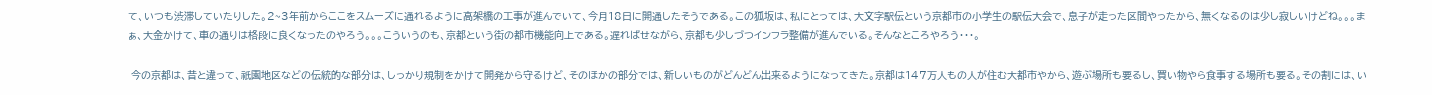て、いつも渋滞していたりした。2~3年前からここをスムーズに通れるように高架橋の工事が進んでいて、今月18日に開通したそうである。この狐坂は、私にとっては、大文字駅伝という京都市の小学生の駅伝大会で、息子が走った区間やったから、無くなるのは少し寂しいけどね。。。まぁ、大金かけて、車の通りは格段に良くなったのやろう。。。こういうのも、京都という街の都市機能向上である。遅ればせながら、京都も少しづつインフラ整備が進んでいる。そんなところやろう・・・。

 今の京都は、昔と違って、祇園地区などの伝統的な部分は、しっかり規制をかけて開発から守るけど、そのほかの部分では、新しいものがどんどん出来るようになってきた。京都は147万人もの人が住む大都市やから、遊ぶ場所も要るし、買い物やら食事する場所も要る。その割には、い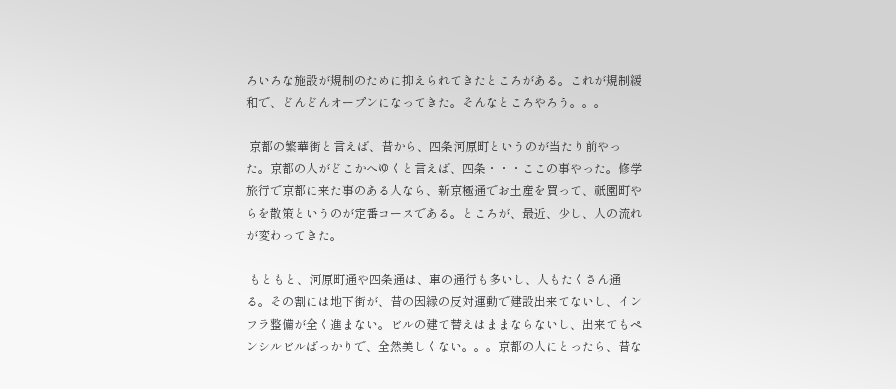ろいろな施設が規制のために抑えられてきたところがある。これが規制緩和で、どんどんオープンになってきた。そんなところやろう。。。

 京都の繁華街と言えば、昔から、四条河原町というのが当たり前やった。京都の人がどこかへゆくと言えば、四条・・・ここの事やった。修学旅行で京都に来た事のある人なら、新京極通でお土産を買って、祇園町やらを散策というのが定番コースである。ところが、最近、少し、人の流れが変わってきた。

 もともと、河原町通や四条通は、車の通行も多いし、人もたくさん通る。その割には地下街が、昔の因縁の反対運動で建設出来てないし、インフラ整備が全く進まない。ビルの建て替えはままならないし、出来てもペンシルビルばっかりで、全然美しくない。。。京都の人にとったら、昔な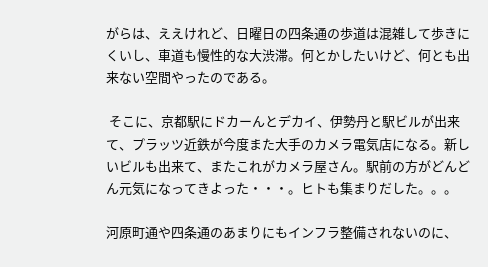がらは、ええけれど、日曜日の四条通の歩道は混雑して歩きにくいし、車道も慢性的な大渋滞。何とかしたいけど、何とも出来ない空間やったのである。

 そこに、京都駅にドカーんとデカイ、伊勢丹と駅ビルが出来て、プラッツ近鉄が今度また大手のカメラ電気店になる。新しいビルも出来て、またこれがカメラ屋さん。駅前の方がどんどん元気になってきよった・・・。ヒトも集まりだした。。。

河原町通や四条通のあまりにもインフラ整備されないのに、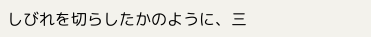しびれを切らしたかのように、三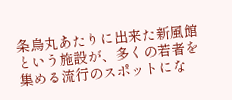条烏丸あたりに出来た新風館という施設が、多くの若者を集める流行のスポットにな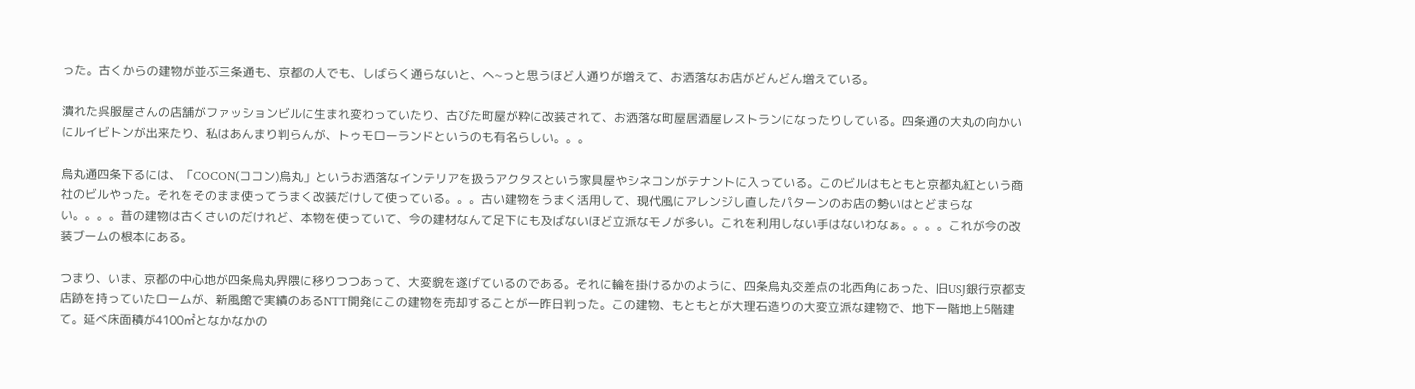った。古くからの建物が並ぶ三条通も、京都の人でも、しばらく通らないと、へ~っと思うほど人通りが増えて、お洒落なお店がどんどん増えている。

潰れた呉服屋さんの店舗がファッションビルに生まれ変わっていたり、古びた町屋が粋に改装されて、お洒落な町屋居酒屋レストランになったりしている。四条通の大丸の向かいにルイビトンが出来たり、私はあんまり判らんが、トゥモローランドというのも有名らしい。。。

烏丸通四条下るには、「COCON(ココン)烏丸」というお洒落なインテリアを扱うアクタスという家具屋やシネコンがテナントに入っている。このビルはもともと京都丸紅という商社のビルやった。それをそのまま使ってうまく改装だけして使っている。。。古い建物をうまく活用して、現代風にアレンジし直したパターンのお店の勢いはとどまらない。。。。昔の建物は古くさいのだけれど、本物を使っていて、今の建材なんて足下にも及ばないほど立派なモノが多い。これを利用しない手はないわなぁ。。。。これが今の改装ブームの根本にある。

つまり、いま、京都の中心地が四条烏丸界隈に移りつつあって、大変貌を遂げているのである。それに輪を掛けるかのように、四条烏丸交差点の北西角にあった、旧USJ銀行京都支店跡を持っていたロームが、新風館で実績のあるNTT開発にこの建物を売却することが一昨日判った。この建物、もともとが大理石造りの大変立派な建物で、地下一階地上5階建て。延べ床面積が4100㎡となかなかの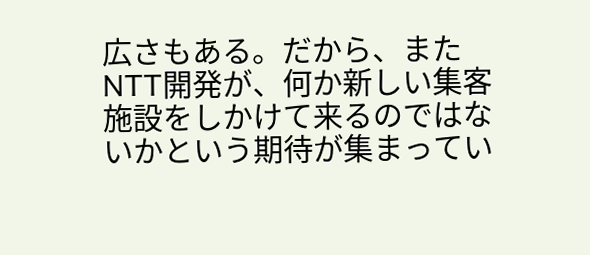広さもある。だから、またNTT開発が、何か新しい集客施設をしかけて来るのではないかという期待が集まってい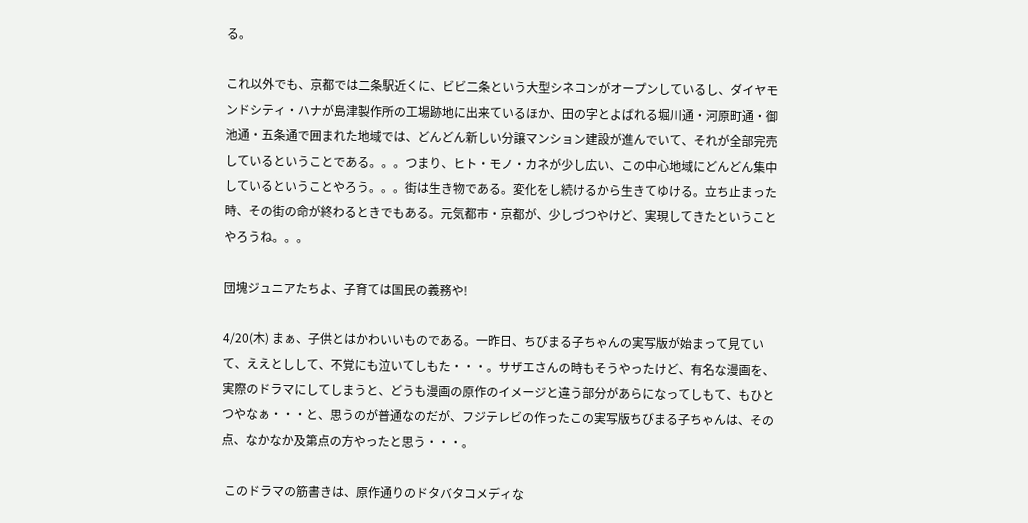る。

これ以外でも、京都では二条駅近くに、ビビ二条という大型シネコンがオープンしているし、ダイヤモンドシティ・ハナが島津製作所の工場跡地に出来ているほか、田の字とよばれる堀川通・河原町通・御池通・五条通で囲まれた地域では、どんどん新しい分譲マンション建設が進んでいて、それが全部完売しているということである。。。つまり、ヒト・モノ・カネが少し広い、この中心地域にどんどん集中しているということやろう。。。街は生き物である。変化をし続けるから生きてゆける。立ち止まった時、その街の命が終わるときでもある。元気都市・京都が、少しづつやけど、実現してきたということやろうね。。。

団塊ジュニアたちよ、子育ては国民の義務や!

4/20(木) まぁ、子供とはかわいいものである。一昨日、ちびまる子ちゃんの実写版が始まって見ていて、ええとしして、不覚にも泣いてしもた・・・。サザエさんの時もそうやったけど、有名な漫画を、実際のドラマにしてしまうと、どうも漫画の原作のイメージと違う部分があらになってしもて、もひとつやなぁ・・・と、思うのが普通なのだが、フジテレビの作ったこの実写版ちびまる子ちゃんは、その点、なかなか及第点の方やったと思う・・・。

 このドラマの筋書きは、原作通りのドタバタコメディな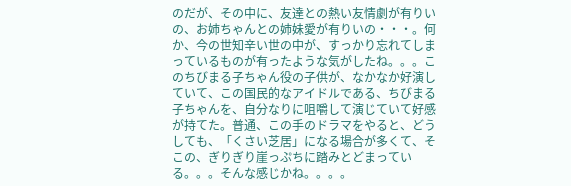のだが、その中に、友達との熱い友情劇が有りいの、お姉ちゃんとの姉妹愛が有りいの・・・。何か、今の世知辛い世の中が、すっかり忘れてしまっているものが有ったような気がしたね。。。このちびまる子ちゃん役の子供が、なかなか好演していて、この国民的なアイドルである、ちびまる子ちゃんを、自分なりに咀嚼して演じていて好感が持てた。普通、この手のドラマをやると、どうしても、「くさい芝居」になる場合が多くて、そこの、ぎりぎり崖っぷちに踏みとどまっている。。。そんな感じかね。。。。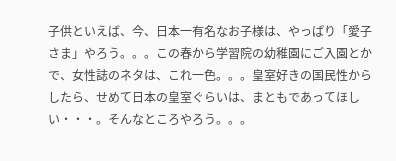子供といえば、今、日本一有名なお子様は、やっぱり「愛子さま」やろう。。。この春から学習院の幼稚園にご入園とかで、女性誌のネタは、これ一色。。。皇室好きの国民性からしたら、せめて日本の皇室ぐらいは、まともであってほしい・・・。そんなところやろう。。。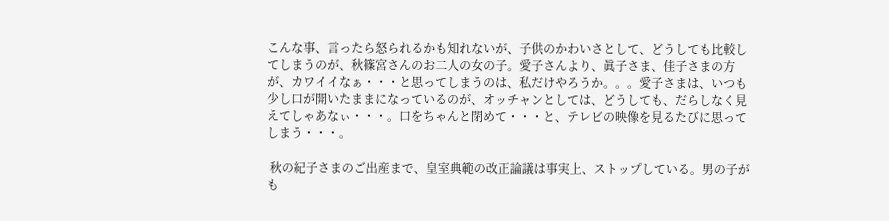こんな事、言ったら怒られるかも知れないが、子供のかわいさとして、どうしても比較してしまうのが、秋篠宮さんのお二人の女の子。愛子さんより、眞子さま、佳子さまの方が、カワイイなぁ・・・と思ってしまうのは、私だけやろうか。。。愛子さまは、いつも少し口が開いたままになっているのが、オッチャンとしては、どうしても、だらしなく見えてしゃあなぃ・・・。口をちゃんと閉めて・・・と、テレビの映像を見るたびに思ってしまう・・・。

 秋の紀子さまのご出産まで、皇室典範の改正論議は事実上、ストップしている。男の子がも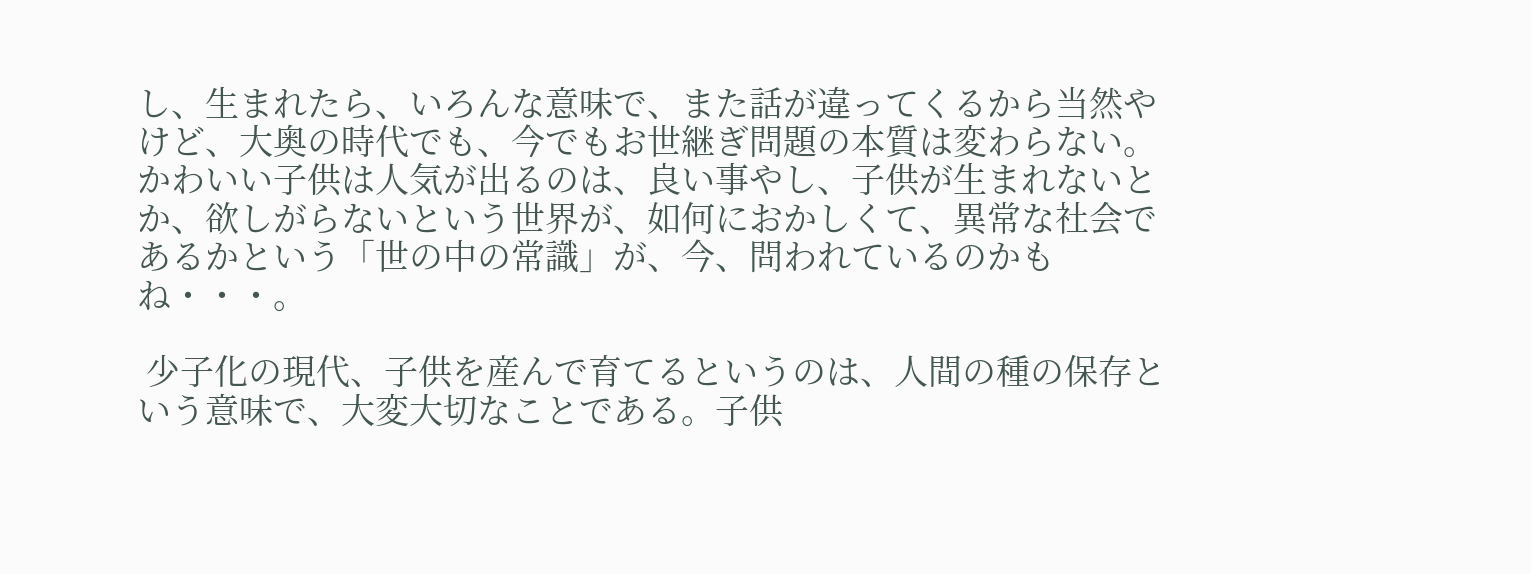し、生まれたら、いろんな意味で、また話が違ってくるから当然やけど、大奥の時代でも、今でもお世継ぎ問題の本質は変わらない。かわいい子供は人気が出るのは、良い事やし、子供が生まれないとか、欲しがらないという世界が、如何におかしくて、異常な社会であるかという「世の中の常識」が、今、問われているのかもね・・・。

 少子化の現代、子供を産んで育てるというのは、人間の種の保存という意味で、大変大切なことである。子供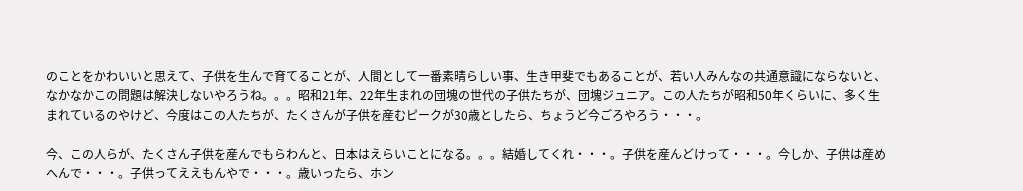のことをかわいいと思えて、子供を生んで育てることが、人間として一番素晴らしい事、生き甲斐でもあることが、若い人みんなの共通意識にならないと、なかなかこの問題は解決しないやろうね。。。昭和21年、22年生まれの団塊の世代の子供たちが、団塊ジュニア。この人たちが昭和50年くらいに、多く生まれているのやけど、今度はこの人たちが、たくさんが子供を産むピークが30歳としたら、ちょうど今ごろやろう・・・。

今、この人らが、たくさん子供を産んでもらわんと、日本はえらいことになる。。。結婚してくれ・・・。子供を産んどけって・・・。今しか、子供は産めへんで・・・。子供ってええもんやで・・・。歳いったら、ホン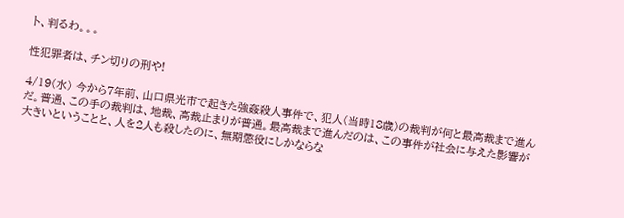ト、判るわ。。。

性犯罪者は、チン切りの刑や!

4/19(水) 今から7年前、山口県光市で起きた強姦殺人事件で、犯人(当時18歳)の裁判が何と最高裁まで進んだ。普通、この手の裁判は、地裁、高裁止まりが普通。最高裁まで進んだのは、この事件が社会に与えた影響が大きいということと、人を2人も殺したのに、無期懲役にしかならな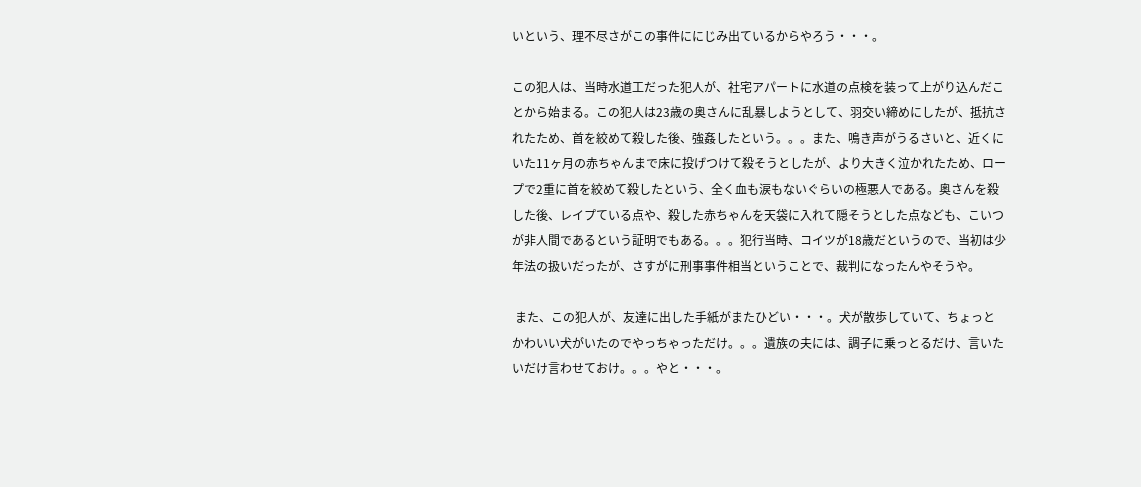いという、理不尽さがこの事件ににじみ出ているからやろう・・・。

この犯人は、当時水道工だった犯人が、社宅アパートに水道の点検を装って上がり込んだことから始まる。この犯人は23歳の奥さんに乱暴しようとして、羽交い締めにしたが、抵抗されたため、首を絞めて殺した後、強姦したという。。。また、鳴き声がうるさいと、近くにいた11ヶ月の赤ちゃんまで床に投げつけて殺そうとしたが、より大きく泣かれたため、ロープで2重に首を絞めて殺したという、全く血も涙もないぐらいの極悪人である。奥さんを殺した後、レイプている点や、殺した赤ちゃんを天袋に入れて隠そうとした点なども、こいつが非人間であるという証明でもある。。。犯行当時、コイツが18歳だというので、当初は少年法の扱いだったが、さすがに刑事事件相当ということで、裁判になったんやそうや。

 また、この犯人が、友達に出した手紙がまたひどい・・・。犬が散歩していて、ちょっとかわいい犬がいたのでやっちゃっただけ。。。遺族の夫には、調子に乗っとるだけ、言いたいだけ言わせておけ。。。やと・・・。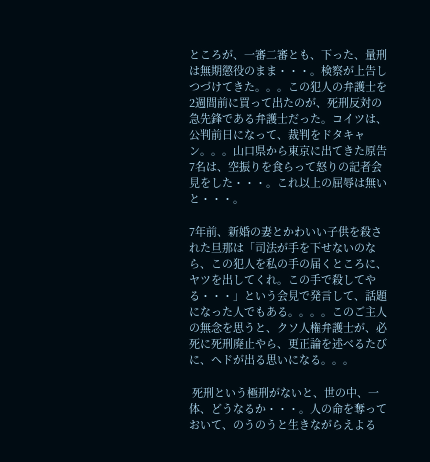ところが、一審二審とも、下った、量刑は無期懲役のまま・・・。検察が上告しつづけてきた。。。この犯人の弁護士を2週間前に買って出たのが、死刑反対の急先鋒である弁護士だった。コイツは、公判前日になって、裁判をドタキャン。。。山口県から東京に出てきた原告7名は、空振りを食らって怒りの記者会見をした・・・。これ以上の屈辱は無いと・・・。

7年前、新婚の妻とかわいい子供を殺された旦那は「司法が手を下せないのなら、この犯人を私の手の届くところに、ヤツを出してくれ。この手で殺してやる・・・」という会見で発言して、話題になった人でもある。。。。このご主人の無念を思うと、クソ人権弁護士が、必死に死刑廃止やら、更正論を述べるたびに、ヘドが出る思いになる。。。

 死刑という極刑がないと、世の中、一体、どうなるか・・・。人の命を奪っておいて、のうのうと生きながらえよる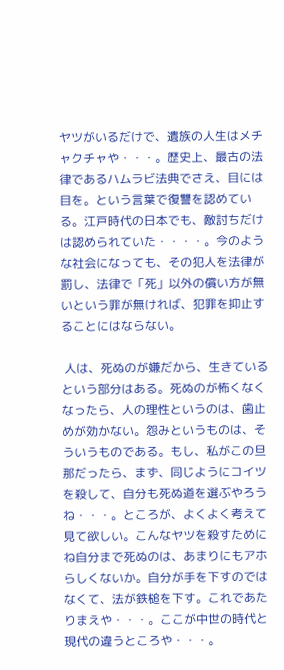ヤツがいるだけで、遺族の人生はメチャクチャや・・・。歴史上、最古の法律であるハムラビ法典でさえ、目には目を。という言葉で復讐を認めている。江戸時代の日本でも、敵討ちだけは認められていた・・・・。今のような社会になっても、その犯人を法律が罰し、法律で「死」以外の償い方が無いという罪が無ければ、犯罪を抑止することにはならない。

 人は、死ぬのが嫌だから、生きているという部分はある。死ぬのが怖くなくなったら、人の理性というのは、歯止めが効かない。怨みというものは、そういうものである。もし、私がこの旦那だったら、まず、同じようにコイツを殺して、自分も死ぬ道を選ぶやろうね・・・。ところが、よくよく考えて見て欲しい。こんなヤツを殺すためにね自分まで死ぬのは、あまりにもアホらしくないか。自分が手を下すのではなくて、法が鉄槌を下す。これであたりまえや・・・。ここが中世の時代と現代の違うところや・・・。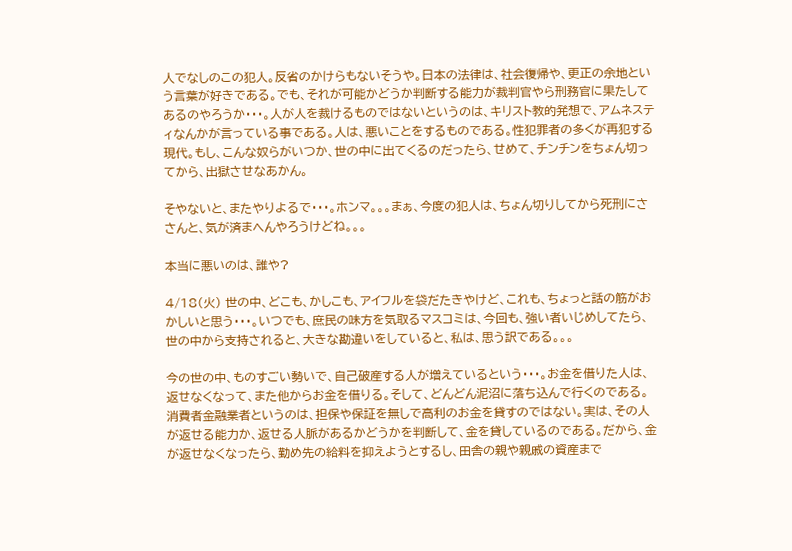人でなしのこの犯人。反省のかけらもないそうや。日本の法律は、社会復帰や、更正の余地という言葉が好きである。でも、それが可能かどうか判断する能力が裁判官やら刑務官に果たしてあるのやろうか・・・。人が人を裁けるものではないというのは、キリスト教的発想で、アムネスティなんかが言っている事である。人は、悪いことをするものである。性犯罪者の多くが再犯する現代。もし、こんな奴らがいつか、世の中に出てくるのだったら、せめて、チンチンをちょん切ってから、出獄させなあかん。

そやないと、またやりよるで・・・。ホンマ。。。まぁ、今度の犯人は、ちょん切りしてから死刑にささんと、気が済まへんやろうけどね。。。

本当に悪いのは、誰や?

4/18(火) 世の中、どこも、かしこも、アイフルを袋だたきやけど、これも、ちょっと話の筋がおかしいと思う・・・。いつでも、庶民の味方を気取るマスコミは、今回も、強い者いじめしてたら、世の中から支持されると、大きな勘違いをしていると、私は、思う訳である。。。

今の世の中、ものすごい勢いで、自己破産する人が増えているという・・・。お金を借りた人は、返せなくなって、また他からお金を借りる。そして、どんどん泥沼に落ち込んで行くのである。消費者金融業者というのは、担保や保証を無しで高利のお金を貸すのではない。実は、その人が返せる能力か、返せる人脈があるかどうかを判断して、金を貸しているのである。だから、金が返せなくなったら、勤め先の給料を抑えようとするし、田舎の親や親戚の資産まで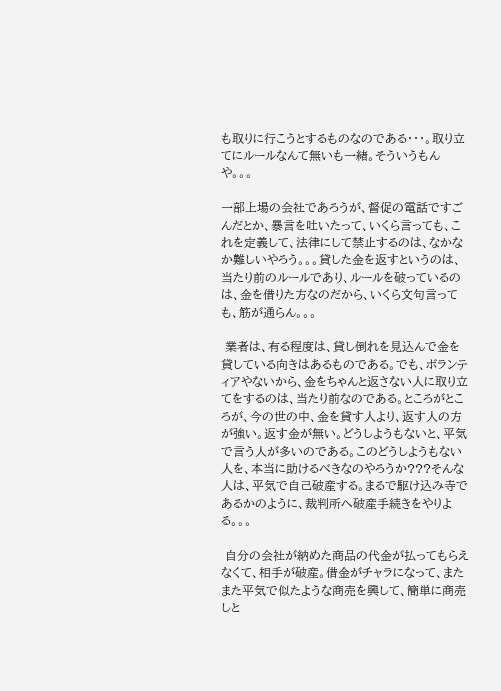も取りに行こうとするものなのである・・・。取り立てにルールなんて無いも一緒。そういうもんや。。。

一部上場の会社であろうが、督促の電話ですごんだとか、暴言を吐いたって、いくら言っても、これを定義して、法律にして禁止するのは、なかなか難しいやろう。。。貸した金を返すというのは、当たり前のルールであり、ルールを破っているのは、金を借りた方なのだから、いくら文句言っても、筋が通らん。。。

 業者は、有る程度は、貸し倒れを見込んで金を貸している向きはあるものである。でも、ボランティアやないから、金をちゃんと返さない人に取り立てをするのは、当たり前なのである。ところがところが、今の世の中、金を貸す人より、返す人の方が強い。返す金が無い。どうしようもないと、平気で言う人が多いのである。このどうしようもない人を、本当に助けるべきなのやろうか???そんな人は、平気で自己破産する。まるで駆け込み寺であるかのように、裁判所へ破産手続きをやりよる。。。

 自分の会社が納めた商品の代金が払ってもらえなくて、相手が破産。借金がチャラになって、またまた平気で似たような商売を興して、簡単に商売しと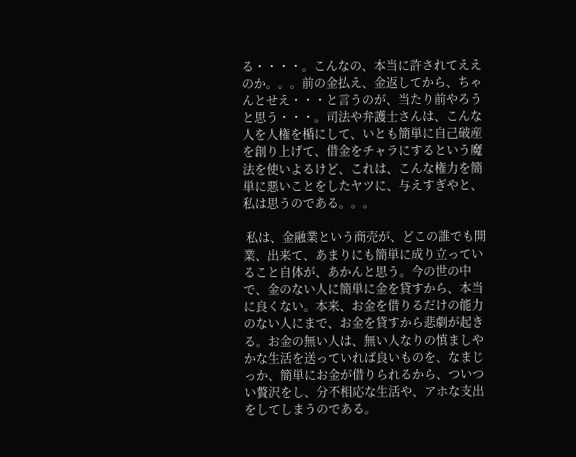る・・・・。こんなの、本当に許されてええのか。。。前の金払え、金返してから、ちゃんとせえ・・・と言うのが、当たり前やろうと思う・・・。司法や弁護士さんは、こんな人を人権を楯にして、いとも簡単に自己破産を創り上げて、借金をチャラにするという魔法を使いよるけど、これは、こんな権力を簡単に悪いことをしたヤツに、与えすぎやと、私は思うのである。。。

 私は、金融業という商売が、どこの誰でも開業、出来て、あまりにも簡単に成り立っていること自体が、あかんと思う。今の世の中で、金のない人に簡単に金を貸すから、本当に良くない。本来、お金を借りるだけの能力のない人にまで、お金を貸すから悲劇が起きる。お金の無い人は、無い人なりの慎ましやかな生活を送っていれば良いものを、なまじっか、簡単にお金が借りられるから、ついつい贅沢をし、分不相応な生活や、アホな支出をしてしまうのである。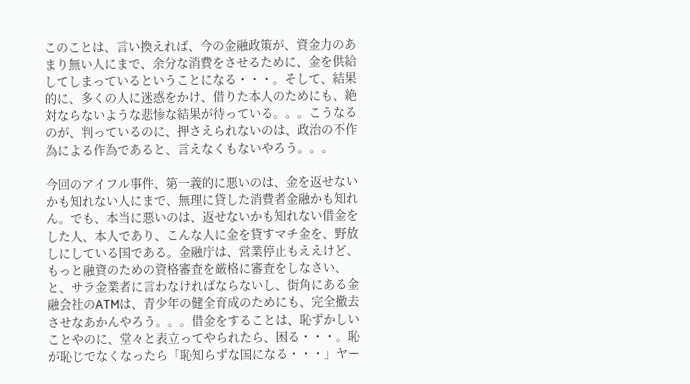このことは、言い換えれば、今の金融政策が、資金力のあまり無い人にまで、余分な消費をさせるために、金を供給してしまっているということになる・・・。そして、結果的に、多くの人に迷惑をかけ、借りた本人のためにも、絶対ならないような悲惨な結果が待っている。。。こうなるのが、判っているのに、押さえられないのは、政治の不作為による作為であると、言えなくもないやろう。。。

今回のアイフル事件、第一義的に悪いのは、金を返せないかも知れない人にまで、無理に貸した消費者金融かも知れん。でも、本当に悪いのは、返せないかも知れない借金をした人、本人であり、こんな人に金を貸すマチ金を、野放しにしている国である。金融庁は、営業停止もええけど、もっと融資のための資格審査を厳格に審査をしなさい、と、サラ金業者に言わなければならないし、街角にある金融会社のATMは、青少年の健全育成のためにも、完全撤去させなあかんやろう。。。借金をすることは、恥ずかしいことやのに、堂々と表立ってやられたら、困る・・・。恥が恥じでなくなったら「恥知らずな国になる・・・」ヤー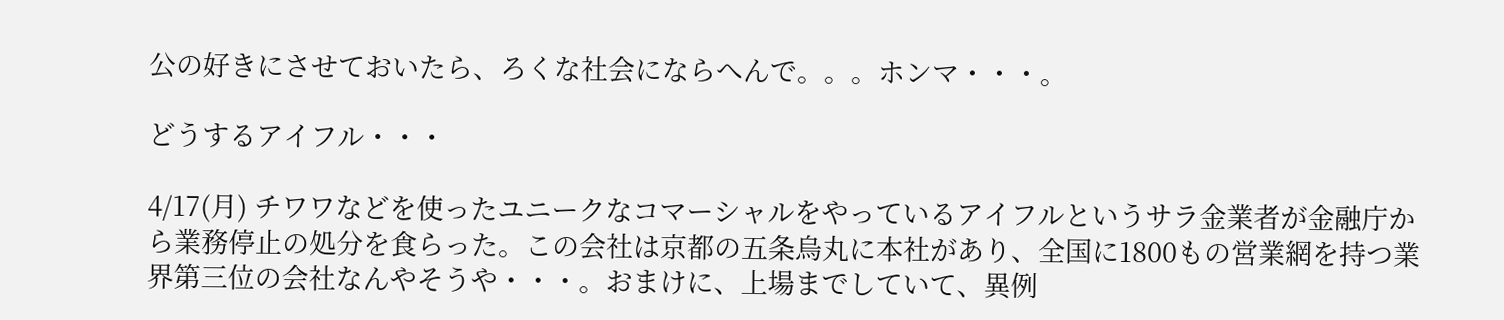公の好きにさせておいたら、ろくな社会にならへんで。。。ホンマ・・・。

どうするアイフル・・・

4/17(月) チワワなどを使ったユニークなコマーシャルをやっているアイフルというサラ金業者が金融庁から業務停止の処分を食らった。この会社は京都の五条烏丸に本社があり、全国に1800もの営業網を持つ業界第三位の会社なんやそうや・・・。おまけに、上場までしていて、異例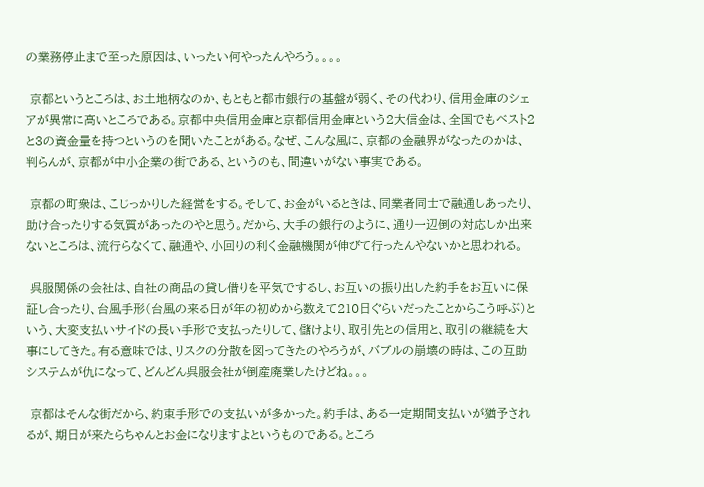の業務停止まで至った原因は、いったい何やったんやろう。。。。

 京都というところは、お土地柄なのか、もともと都市銀行の基盤が弱く、その代わり、信用金庫のシェアが異常に高いところである。京都中央信用金庫と京都信用金庫という2大信金は、全国でもベスト2と3の資金量を持つというのを聞いたことがある。なぜ、こんな風に、京都の金融界がなったのかは、判らんが、京都が中小企業の街である、というのも、間違いがない事実である。

 京都の町衆は、こじっかりした経営をする。そして、お金がいるときは、同業者同士で融通しあったり、助け合ったりする気質があったのやと思う。だから、大手の銀行のように、通り一辺倒の対応しか出来ないところは、流行らなくて、融通や、小回りの利く金融機関が伸びて行ったんやないかと思われる。

 呉服関係の会社は、自社の商品の貸し借りを平気でするし、お互いの振り出した約手をお互いに保証し合ったり、台風手形(台風の来る日が年の初めから数えて210日ぐらいだったことからこう呼ぶ)という、大変支払いサイドの長い手形で支払ったりして、儲けより、取引先との信用と、取引の継続を大事にしてきた。有る意味では、リスクの分散を図ってきたのやろうが、バブルの崩壊の時は、この互助システムが仇になって、どんどん呉服会社が倒産廃業したけどね。。。

 京都はそんな街だから、約束手形での支払いが多かった。約手は、ある一定期間支払いが猶予されるが、期日が来たらちゃんとお金になりますよというものである。ところ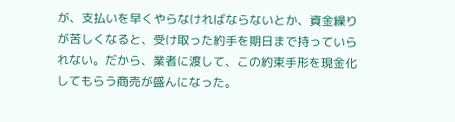が、支払いを早くやらなければならないとか、資金繰りが苦しくなると、受け取った約手を期日まで持っていられない。だから、業者に渡して、この約束手形を現金化してもらう商売が盛んになった。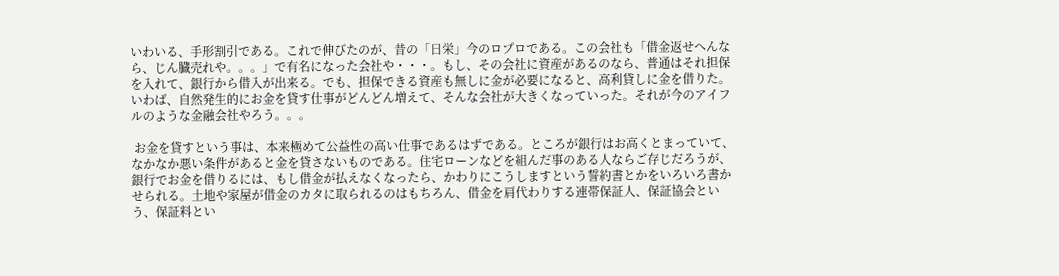いわいる、手形割引である。これで伸びたのが、昔の「日栄」今のロプロである。この会社も「借金返せへんなら、じん臓売れや。。。」で有名になった会社や・・・。もし、その会社に資産があるのなら、普通はそれ担保を入れて、銀行から借入が出来る。でも、担保できる資産も無しに金が必要になると、高利貸しに金を借りた。いわば、自然発生的にお金を貸す仕事がどんどん増えて、そんな会社が大きくなっていった。それが今のアイフルのような金融会社やろう。。。

 お金を貸すという事は、本来極めて公益性の高い仕事であるはずである。ところが銀行はお高くとまっていて、なかなか悪い条件があると金を貸さないものである。住宅ローンなどを組んだ事のある人ならご存じだろうが、銀行でお金を借りるには、もし借金が払えなくなったら、かわりにこうしますという誓約書とかをいろいろ書かせられる。土地や家屋が借金のカタに取られるのはもちろん、借金を肩代わりする連帯保証人、保証協会という、保証料とい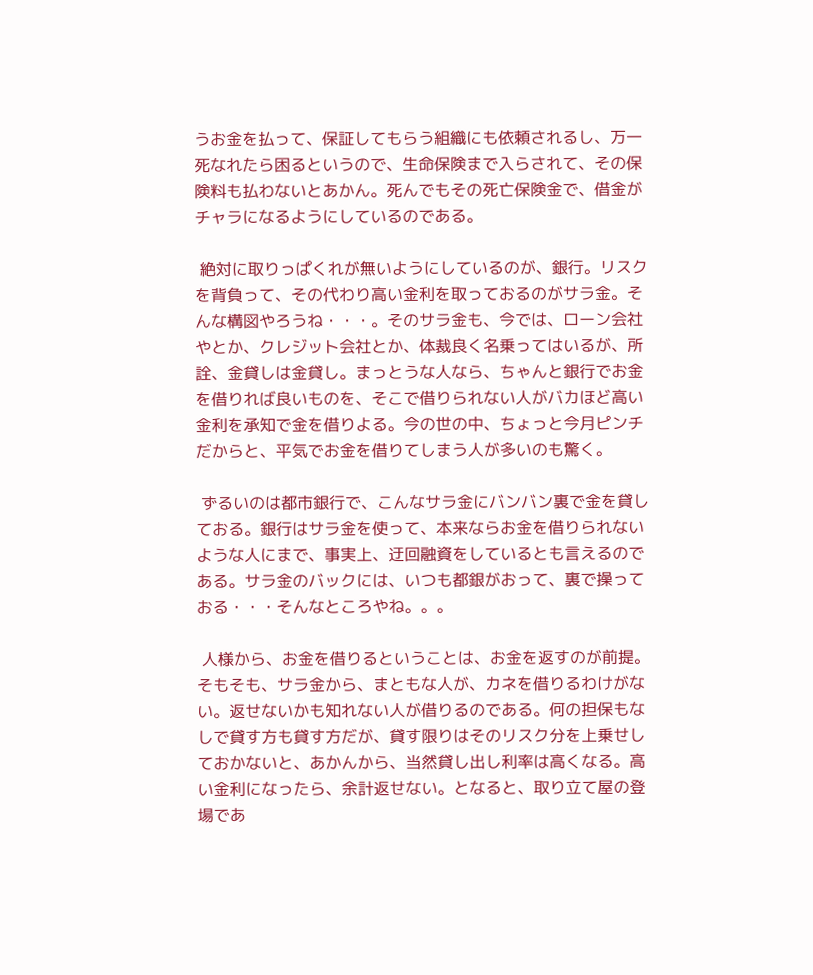うお金を払って、保証してもらう組織にも依頼されるし、万一死なれたら困るというので、生命保険まで入らされて、その保険料も払わないとあかん。死んでもその死亡保険金で、借金がチャラになるようにしているのである。

 絶対に取りっぱくれが無いようにしているのが、銀行。リスクを背負って、その代わり高い金利を取っておるのがサラ金。そんな構図やろうね・・・。そのサラ金も、今では、ローン会社やとか、クレジット会社とか、体裁良く名乗ってはいるが、所詮、金貸しは金貸し。まっとうな人なら、ちゃんと銀行でお金を借りれば良いものを、そこで借りられない人がバカほど高い金利を承知で金を借りよる。今の世の中、ちょっと今月ピンチだからと、平気でお金を借りてしまう人が多いのも驚く。

 ずるいのは都市銀行で、こんなサラ金にバンバン裏で金を貸しておる。銀行はサラ金を使って、本来ならお金を借りられないような人にまで、事実上、迂回融資をしているとも言えるのである。サラ金のバックには、いつも都銀がおって、裏で操っておる・・・そんなところやね。。。

 人様から、お金を借りるということは、お金を返すのが前提。そもそも、サラ金から、まともな人が、カネを借りるわけがない。返せないかも知れない人が借りるのである。何の担保もなしで貸す方も貸す方だが、貸す限りはそのリスク分を上乗せしておかないと、あかんから、当然貸し出し利率は高くなる。高い金利になったら、余計返せない。となると、取り立て屋の登場であ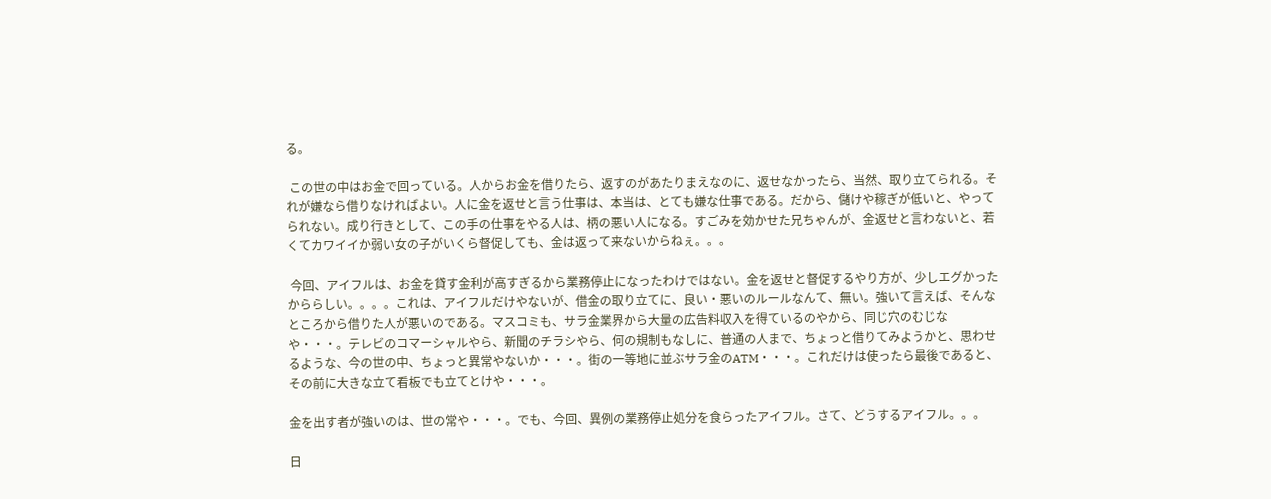る。

 この世の中はお金で回っている。人からお金を借りたら、返すのがあたりまえなのに、返せなかったら、当然、取り立てられる。それが嫌なら借りなければよい。人に金を返せと言う仕事は、本当は、とても嫌な仕事である。だから、儲けや稼ぎが低いと、やってられない。成り行きとして、この手の仕事をやる人は、柄の悪い人になる。すごみを効かせた兄ちゃんが、金返せと言わないと、若くてカワイイか弱い女の子がいくら督促しても、金は返って来ないからねぇ。。。

 今回、アイフルは、お金を貸す金利が高すぎるから業務停止になったわけではない。金を返せと督促するやり方が、少しエグかったかららしい。。。。これは、アイフルだけやないが、借金の取り立てに、良い・悪いのルールなんて、無い。強いて言えば、そんなところから借りた人が悪いのである。マスコミも、サラ金業界から大量の広告料収入を得ているのやから、同じ穴のむじなや・・・。テレビのコマーシャルやら、新聞のチラシやら、何の規制もなしに、普通の人まで、ちょっと借りてみようかと、思わせるような、今の世の中、ちょっと異常やないか・・・。街の一等地に並ぶサラ金のATM・・・。これだけは使ったら最後であると、その前に大きな立て看板でも立てとけや・・・。

金を出す者が強いのは、世の常や・・・。でも、今回、異例の業務停止処分を食らったアイフル。さて、どうするアイフル。。。

日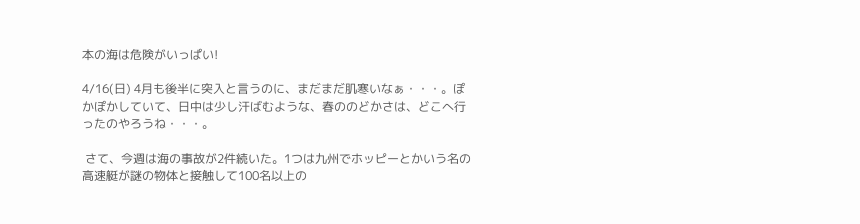本の海は危険がいっぱい!

4/16(日) 4月も後半に突入と言うのに、まだまだ肌寒いなぁ・・・。ぽかぽかしていて、日中は少し汗ばむような、春ののどかさは、どこへ行ったのやろうね・・・。

 さて、今週は海の事故が2件続いた。1つは九州でホッピーとかいう名の高速艇が謎の物体と接触して100名以上の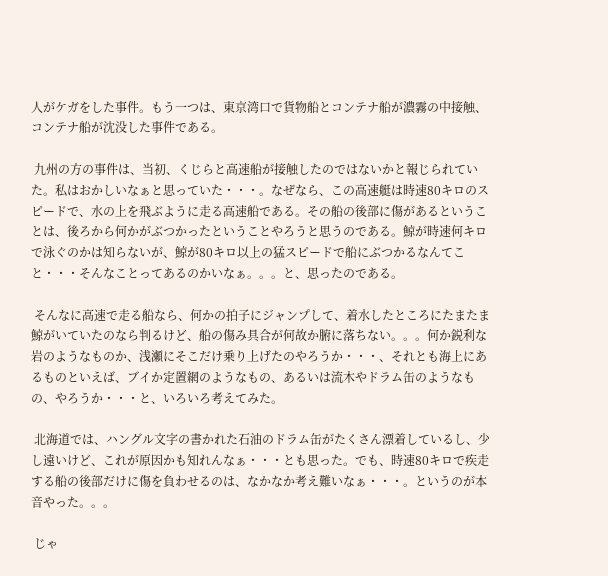人がケガをした事件。もう一つは、東京湾口で貨物船とコンテナ船が濃霧の中接触、コンテナ船が沈没した事件である。

 九州の方の事件は、当初、くじらと高速船が接触したのではないかと報じられていた。私はおかしいなぁと思っていた・・・。なぜなら、この高速艇は時速80キロのスピードで、水の上を飛ぶように走る高速船である。その船の後部に傷があるということは、後ろから何かがぶつかったということやろうと思うのである。鯨が時速何キロで泳ぐのかは知らないが、鯨が80キロ以上の猛スピードで船にぶつかるなんてこと・・・そんなことってあるのかいなぁ。。。と、思ったのである。

 そんなに高速で走る船なら、何かの拍子にジャンプして、着水したところにたまたま鯨がいていたのなら判るけど、船の傷み具合が何故か腑に落ちない。。。何か鋭利な岩のようなものか、浅瀬にそこだけ乗り上げたのやろうか・・・、それとも海上にあるものといえば、ブイか定置網のようなもの、あるいは流木やドラム缶のようなもの、やろうか・・・と、いろいろ考えてみた。

 北海道では、ハングル文字の書かれた石油のドラム缶がたくさん漂着しているし、少し遠いけど、これが原因かも知れんなぁ・・・とも思った。でも、時速80キロで疾走する船の後部だけに傷を負わせるのは、なかなか考え難いなぁ・・・。というのが本音やった。。。

 じゃ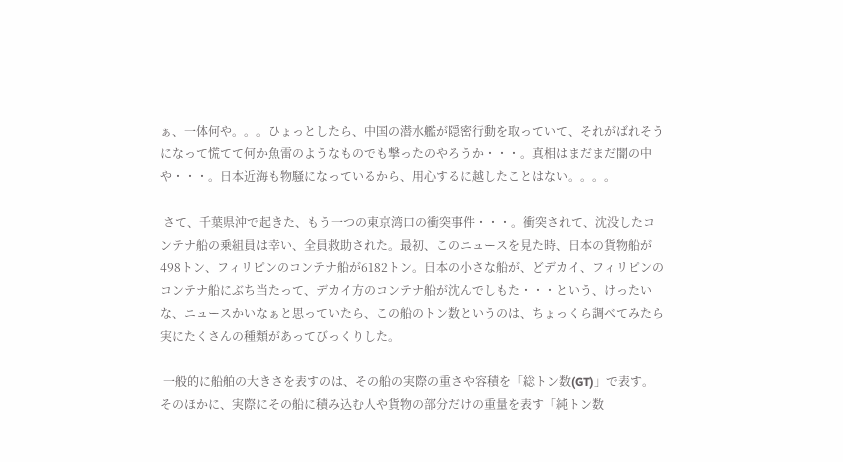ぁ、一体何や。。。ひょっとしたら、中国の潜水艦が隠密行動を取っていて、それがばれそうになって慌てて何か魚雷のようなものでも撃ったのやろうか・・・。真相はまだまだ闇の中や・・・。日本近海も物騒になっているから、用心するに越したことはない。。。。

 さて、千葉県沖で起きた、もう一つの東京湾口の衝突事件・・・。衝突されて、沈没したコンテナ船の乗組員は幸い、全員救助された。最初、このニュースを見た時、日本の貨物船が498トン、フィリピンのコンテナ船が6182トン。日本の小さな船が、どデカイ、フィリピンのコンテナ船にぶち当たって、デカイ方のコンテナ船が沈んでしもた・・・という、けったいな、ニュースかいなぁと思っていたら、この船のトン数というのは、ちょっくら調べてみたら実にたくさんの種類があってびっくりした。

 一般的に船舶の大きさを表すのは、その船の実際の重さや容積を「総トン数(GT)」で表す。そのほかに、実際にその船に積み込む人や貨物の部分だけの重量を表す「純トン数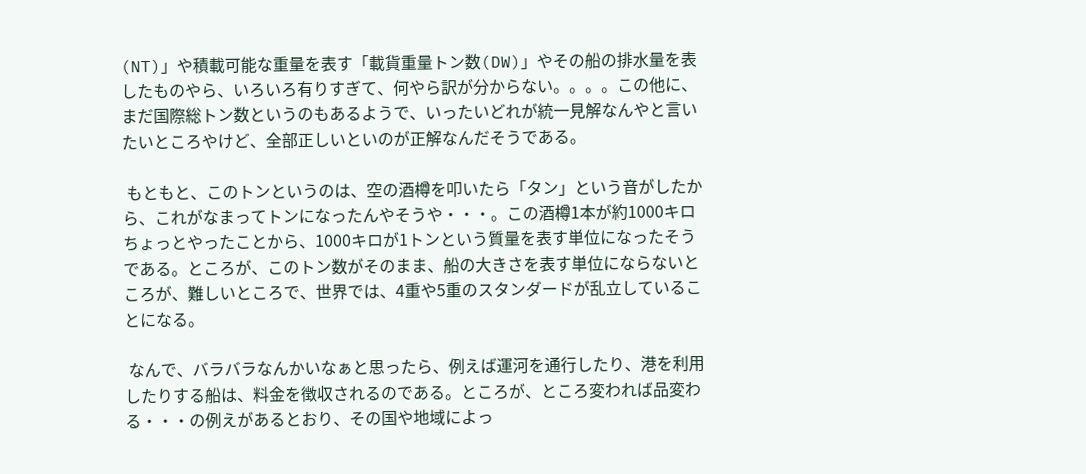(NT)」や積載可能な重量を表す「載貨重量トン数(DW)」やその船の排水量を表したものやら、いろいろ有りすぎて、何やら訳が分からない。。。。この他に、まだ国際総トン数というのもあるようで、いったいどれが統一見解なんやと言いたいところやけど、全部正しいといのが正解なんだそうである。

 もともと、このトンというのは、空の酒樽を叩いたら「タン」という音がしたから、これがなまってトンになったんやそうや・・・。この酒樽1本が約1000キロちょっとやったことから、1000キロが1トンという質量を表す単位になったそうである。ところが、このトン数がそのまま、船の大きさを表す単位にならないところが、難しいところで、世界では、4重や5重のスタンダードが乱立していることになる。

 なんで、バラバラなんかいなぁと思ったら、例えば運河を通行したり、港を利用したりする船は、料金を徴収されるのである。ところが、ところ変われば品変わる・・・の例えがあるとおり、その国や地域によっ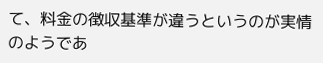て、料金の徴収基準が違うというのが実情のようであ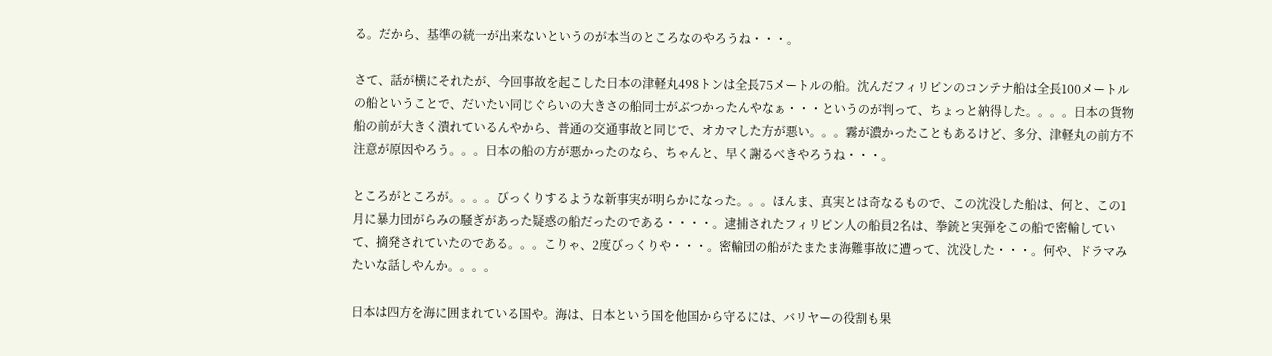る。だから、基準の統一が出来ないというのが本当のところなのやろうね・・・。

さて、話が横にそれたが、今回事故を起こした日本の津軽丸498トンは全長75メートルの船。沈んだフィリピンのコンテナ船は全長100メートルの船ということで、だいたい同じぐらいの大きさの船同士がぶつかったんやなぁ・・・というのが判って、ちょっと納得した。。。。日本の貨物船の前が大きく潰れているんやから、普通の交通事故と同じで、オカマした方が悪い。。。霧が濃かったこともあるけど、多分、津軽丸の前方不注意が原因やろう。。。日本の船の方が悪かったのなら、ちゃんと、早く謝るべきやろうね・・・。

ところがところが。。。。びっくりするような新事実が明らかになった。。。ほんま、真実とは奇なるもので、この沈没した船は、何と、この1月に暴力団がらみの騒ぎがあった疑惑の船だったのである・・・・。逮捕されたフィリピン人の船員2名は、拳銃と実弾をこの船で密輸していて、摘発されていたのである。。。こりゃ、2度びっくりや・・・。密輸団の船がたまたま海難事故に遭って、沈没した・・・。何や、ドラマみたいな話しやんか。。。。

日本は四方を海に囲まれている国や。海は、日本という国を他国から守るには、バリヤーの役割も果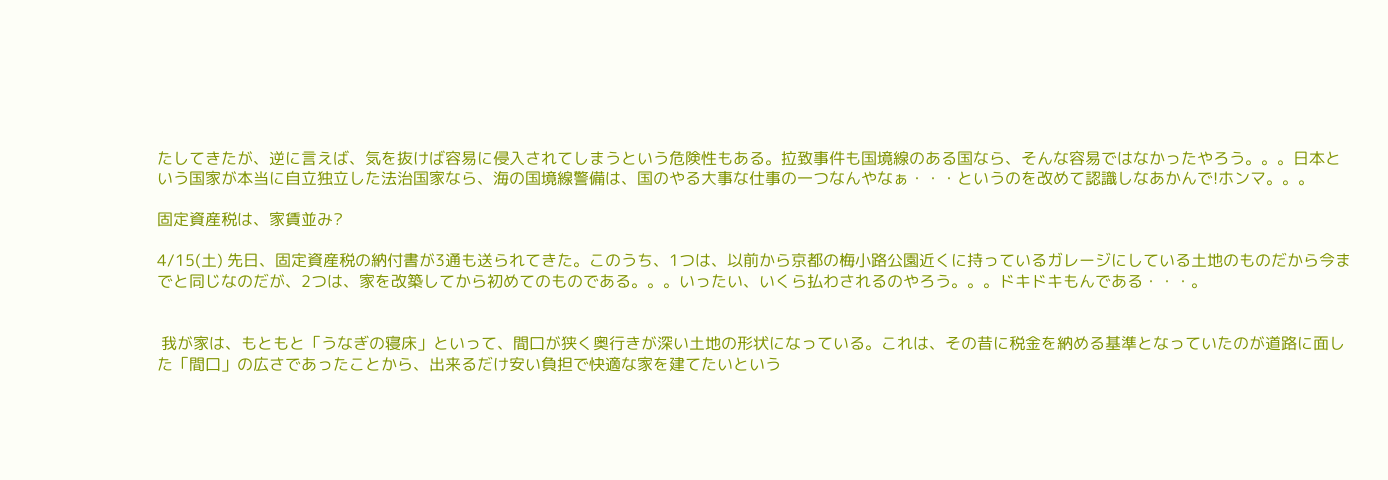たしてきたが、逆に言えば、気を抜けば容易に侵入されてしまうという危険性もある。拉致事件も国境線のある国なら、そんな容易ではなかったやろう。。。日本という国家が本当に自立独立した法治国家なら、海の国境線警備は、国のやる大事な仕事の一つなんやなぁ・・・というのを改めて認識しなあかんで!ホンマ。。。

固定資産税は、家賃並み?

4/15(土) 先日、固定資産税の納付書が3通も送られてきた。このうち、1つは、以前から京都の梅小路公園近くに持っているガレージにしている土地のものだから今までと同じなのだが、2つは、家を改築してから初めてのものである。。。いったい、いくら払わされるのやろう。。。ドキドキもんである・・・。


 我が家は、もともと「うなぎの寝床」といって、間口が狭く奥行きが深い土地の形状になっている。これは、その昔に税金を納める基準となっていたのが道路に面した「間口」の広さであったことから、出来るだけ安い負担で快適な家を建てたいという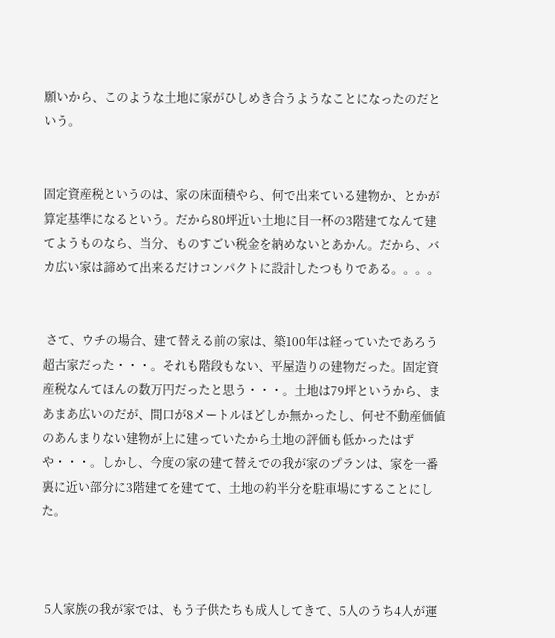願いから、このような土地に家がひしめき合うようなことになったのだという。


固定資産税というのは、家の床面積やら、何で出来ている建物か、とかが算定基準になるという。だから80坪近い土地に目一杯の3階建てなんて建てようものなら、当分、ものすごい税金を納めないとあかん。だから、バカ広い家は諦めて出来るだけコンパクトに設計したつもりである。。。。


 さて、ウチの場合、建て替える前の家は、築100年は経っていたであろう超古家だった・・・。それも階段もない、平屋造りの建物だった。固定資産税なんてほんの数万円だったと思う・・・。土地は79坪というから、まあまあ広いのだが、間口が8メートルほどしか無かったし、何せ不動産価値のあんまりない建物が上に建っていたから土地の評価も低かったはずや・・・。しかし、今度の家の建て替えでの我が家のプランは、家を一番裏に近い部分に3階建てを建てて、土地の約半分を駐車場にすることにした。



 5人家族の我が家では、もう子供たちも成人してきて、5人のうち4人が運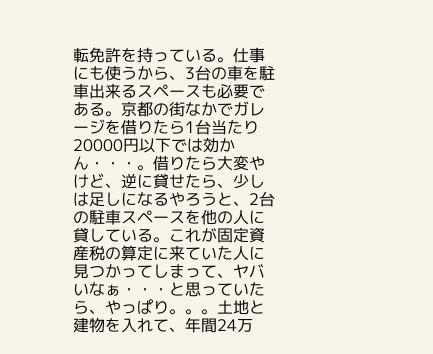転免許を持っている。仕事にも使うから、3台の車を駐車出来るスペースも必要である。京都の街なかでガレージを借りたら1台当たり20000円以下では効かん・・・。借りたら大変やけど、逆に貸せたら、少しは足しになるやろうと、2台の駐車スペースを他の人に貸している。これが固定資産税の算定に来ていた人に見つかってしまって、ヤバいなぁ・・・と思っていたら、やっぱり。。。土地と建物を入れて、年間24万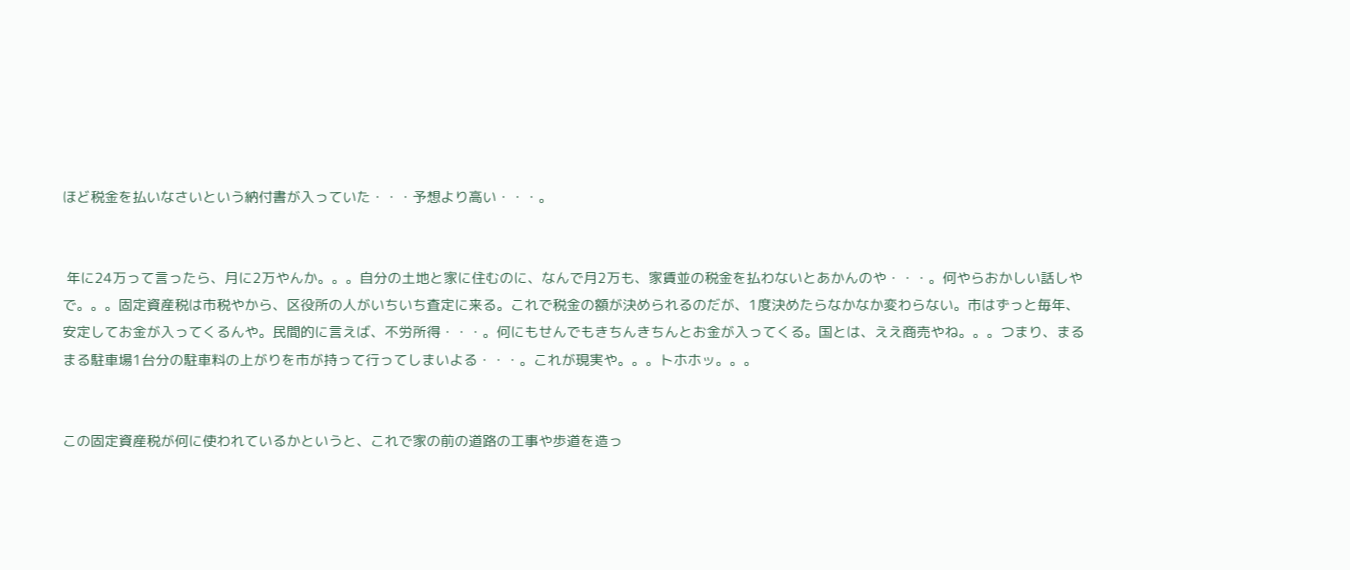ほど税金を払いなさいという納付書が入っていた・・・予想より高い・・・。


 年に24万って言ったら、月に2万やんか。。。自分の土地と家に住むのに、なんで月2万も、家賃並の税金を払わないとあかんのや・・・。何やらおかしい話しやで。。。固定資産税は市税やから、区役所の人がいちいち査定に来る。これで税金の額が決められるのだが、1度決めたらなかなか変わらない。市はずっと毎年、安定してお金が入ってくるんや。民間的に言えば、不労所得・・・。何にもせんでもきちんきちんとお金が入ってくる。国とは、ええ商売やね。。。つまり、まるまる駐車場1台分の駐車料の上がりを市が持って行ってしまいよる・・・。これが現実や。。。トホホッ。。。


この固定資産税が何に使われているかというと、これで家の前の道路の工事や歩道を造っ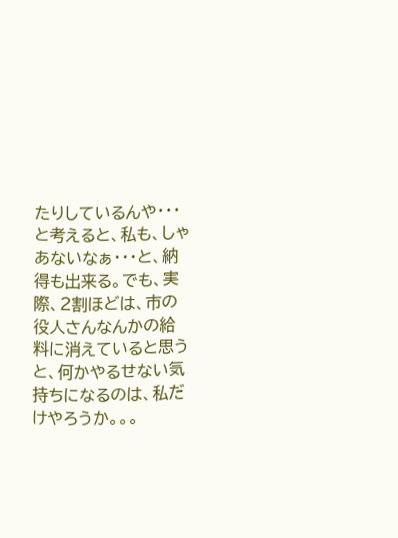たりしているんや・・・と考えると、私も、しゃあないなぁ・・・と、納得も出来る。でも、実際、2割ほどは、市の役人さんなんかの給料に消えていると思うと、何かやるせない気持ちになるのは、私だけやろうか。。。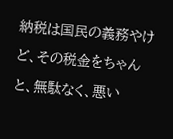納税は国民の義務やけど、その税金をちゃんと、無駄なく、悪い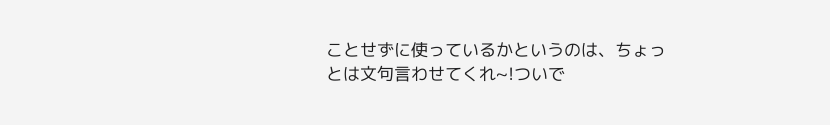ことせずに使っているかというのは、ちょっとは文句言わせてくれ~!ついで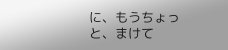に、もうちょっと、まけて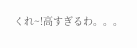くれ~!高すぎるわ。。。